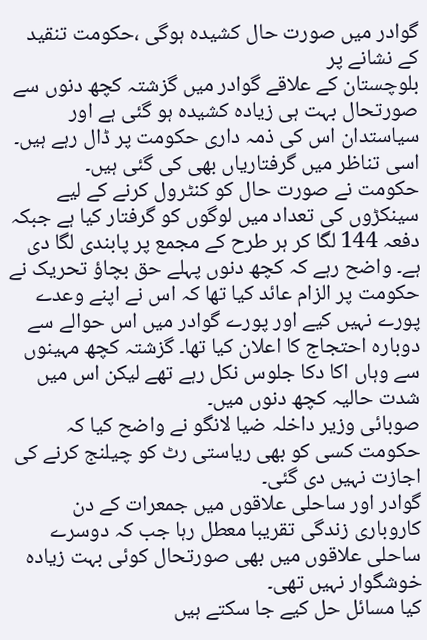گوادر میں صورت حال کشیدہ ہوگی ،حکومت تنقید کے نشانے پر
بلوچستان کے علاقے گوادر میں گزشتہ کچھ دنوں سے صورتحال بہت ہی زیادہ کشیدہ ہو گئی ہے اور سیاستدان اس کی ذمہ داری حکومت پر ڈال رہے ہیں۔ اسی تناظر میں گرفتاریاں بھی کی گئی ہیں۔
حکومت نے صورت حال کو کنٹرول کرنے کے لیے سینکڑوں کی تعداد میں لوگوں کو گرفتار کیا ہے جبکہ دفعہ 144 لگا کر ہر طرح کے مجمع پر پابندی لگا دی ہے۔ واضح رہے کہ کچھ دنوں پہلے حق بچاؤ تحریک نے حکومت پر الزام عائد کیا تھا کہ اس نے اپنے وعدے پورے نہیں کیے اور پورے گوادر میں اس حوالے سے دوبارہ احتجاج کا اعلان کیا تھا۔ گزشتہ کچھ مہینوں سے وہاں اکا دکا جلوس نکل رہے تھے لیکن اس میں شدت حالیہ کچھ دنوں میں۔
صوبائی وزیر داخلہ ضیا لانگو نے واضح کیا کہ حکومت کسی کو بھی ریاستی رٹ کو چیلنج کرنے کی اجازت نہیں دی گئی۔
گوادر اور ساحلی علاقوں میں جمعرات کے دن کاروباری زندگی تقریبا معطل رہا جب کہ دوسرے ساحلی علاقوں میں بھی صورتحال کوئی بہت زیادہ خوشگوار نہیں تھی۔
کیا مسائل حل کیے جا سکتے ہیں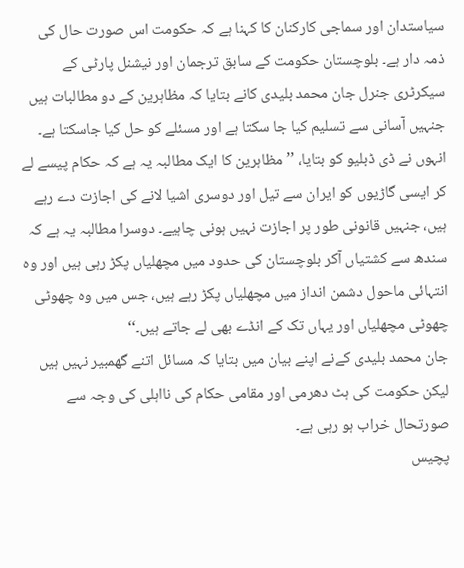سیاستدان اور سماجی کارکنان کا کہنا ہے کہ حکومت اس صورت حال کی ذمہ دار ہے۔ بلوچستان حکومت کے سابق ترجمان اور نیشنل پارٹی کے سیکرٹری جنرل جان محمد بلیدی کانے بتایا کہ مظاہرین کے دو مطالبات ہیں جنہیں آسانی سے تسلیم کیا جا سکتا ہے اور مسئلے کو حل کیا جاسکتا ہے۔ انہوں نے ڈی ڈبلیو کو بتایا، ’’مظاہرین کا ایک مطالبہ یہ ہے کہ حکام پیسے لے کر ایسی گاڑیوں کو ایران سے تیل اور دوسری اشیا لانے کی اجازت دے رہے ہیں، جنہیں قانونی طور پر اجازت نہیں ہونی چاہیے۔ دوسرا مطالبہ یہ ہے کہ سندھ سے کشتیاں آکر بلوچستان کی حدود میں مچھلیاں پکڑ رہی ہیں اور وہ انتہائی ماحول دشمن انداز میں مچھلیاں پکڑ رہے ہیں، جس میں وہ چھوٹی چھوٹی مچھلیاں اور یہاں تک کے انڈے بھی لے جاتے ہیں۔‘‘
جان محمد بلیدی کےنے اپنے بیان میں بتایا کہ مسائل اتنے گھمبیر نہیں ہیں لیکن حکومت کی ہٹ دھرمی اور مقامی حکام کی نااہلی کی وجہ سے صورتحال خراب ہو رہی ہے۔
پچیس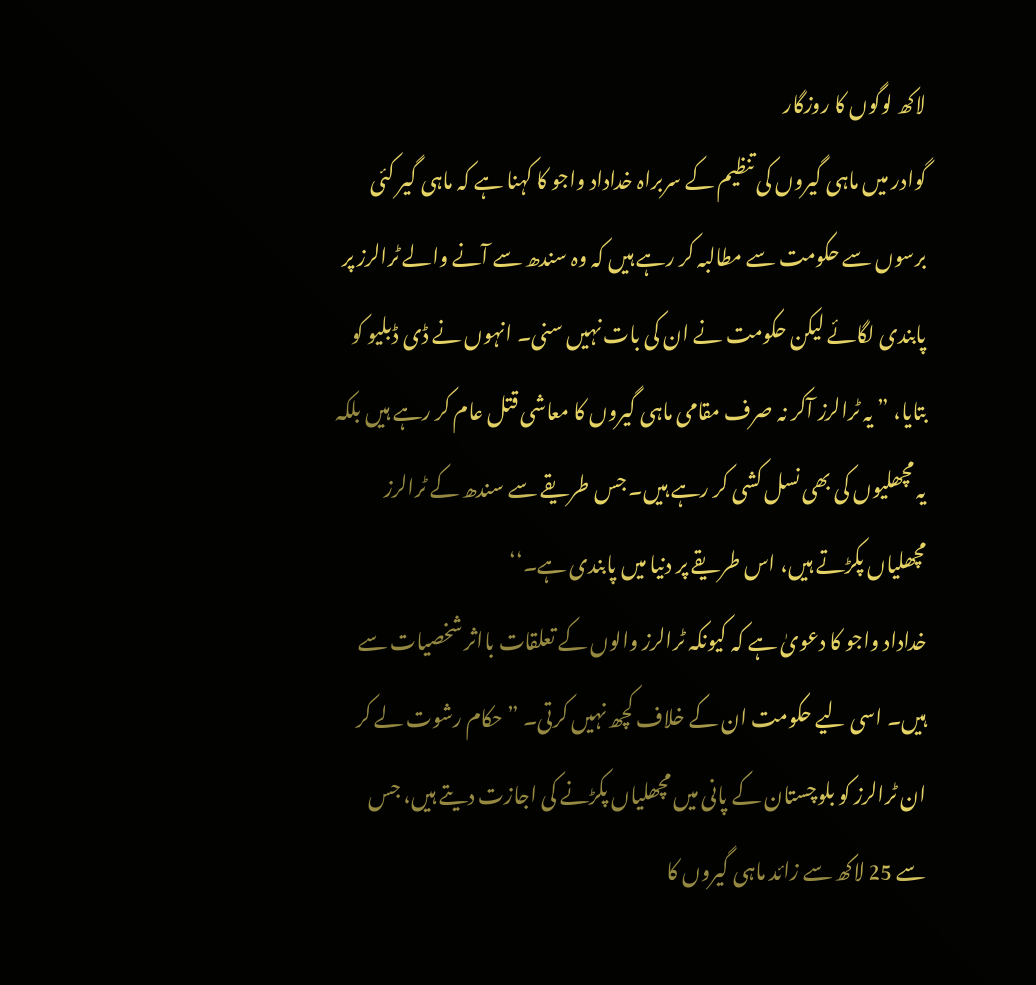لاکھ لوگوں کا روزگار
گوادر میں ماہی گیروں کی تنظیم کے سربراہ خداداد واجو کا کہنا ہے کہ ماہی گیر کئی برسوں سے حکومت سے مطالبہ کر رہے ہیں کہ وہ سندھ سے آنے والے ٹرالرز پر پابندی لگائے لیکن حکومت نے ان کی بات نہیں سنی۔ انہوں نے ڈی ڈبلیو کو بتایا، ” یہ ٹرالرز آکر نہ صرف مقامی ماہی گیروں کا معاشی قتل عام کر رہے ہیں بلکہ یہ مچھلیوں کی بھی نسل کشی کر رہے ہیں۔ جس طریقے سے سندھ کے ٹرالرز مچھلیاں پکڑتے ہیں، اس طریقے پر دنیا میں پابندی ہے۔‘‘
خداداد واجو کا دعویٰ ہے کہ کیونکہ ٹرالرز والوں کے تعلقات بااثر شخصیات سے ہیں۔ اسی لیے حکومت ان کے خلاف کچھ نہیں کرتی۔ ”حکام رشوت لے کر ان ٹرالرز کو بلوچستان کے پانی میں مچھلیاں پکڑنے کی اجازت دیتے ہیں، جس سے 25 لاکھ سے زائد ماہی گیروں کا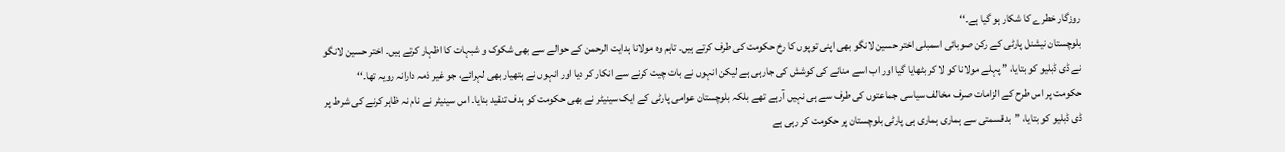روزگار خطرے کا شکار ہو گیا ہے۔‘‘
بلوچستان نیشنل پارٹی کے رکن صوبائی اسمبلی اختر حسین لانگو بھی اپنی توپوں کا رخ حکومت کی طرف کرتے ہیں۔ تاہم وہ مولانا ہدایت الرحمن کے حوالے سے بھی شکوک و شبہات کا اظہار کرتے ہیں۔ اختر حسین لانگو نے ڈی ڈبلیو کو بتایا، ” پہلے مولانا کو لا کر بٹھایا گیا اور اب اسے منانے کی کوشش کی جارہی ہے لیکن انہوں نے بات چیت کرنے سے انکار کر دیا اور انہوں نے ہتھیار بھی لہرائے، جو غیر ذمہ دارانہ رویہ تھا۔‘‘
حکومت پر اس طرح کے الزامات صرف مخالف سیاسی جماعتوں کی طرف سے ہی نہیں آرہے تھے بلکہ بلوچستان عوامی پارٹی کے ایک سینیٹر نے بھی حکومت کو ہدف تنقید بنایا۔ اس سینیٹر نے نام نہ ظاہر کرنے کی شرط پر ڈی ڈبلیو کو بتایا، ”بدقسمتی سے ہماری ہماری ہی پارٹی بلوچستان پر حکومت کر رہی ہے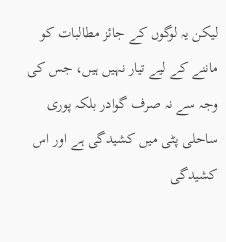لیکن یہ لوگوں کے جائز مطالبات کو ماننے کے لیے تیار نہیں ہیں، جس کی وجہ سے نہ صرف گوادر بلکہ پوری ساحلی پٹی میں کشیدگی ہے اور اس کشیدگی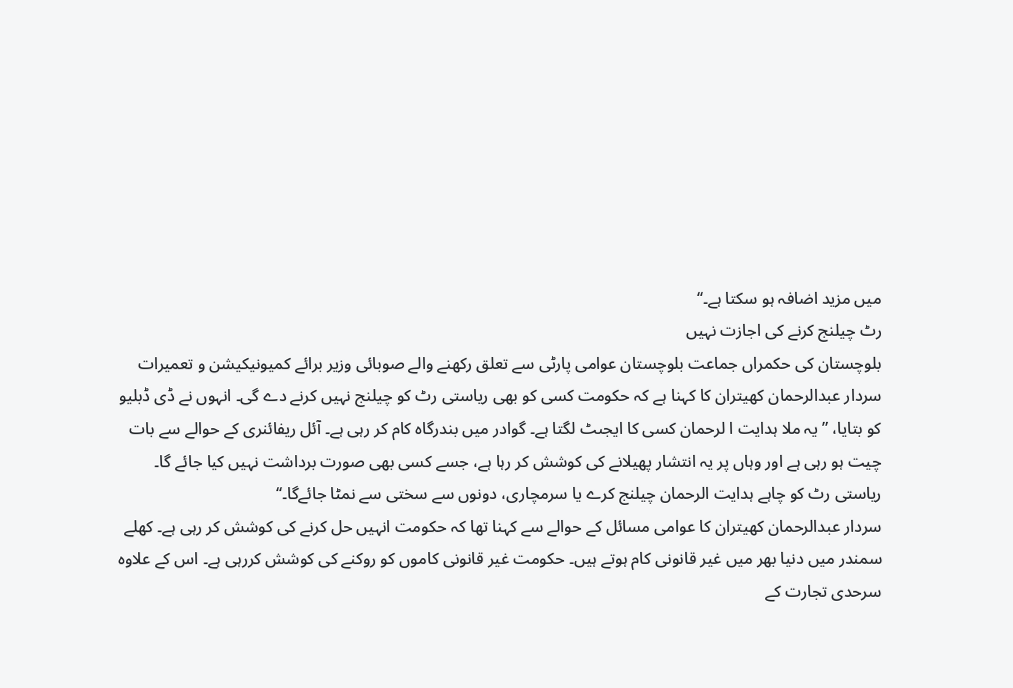میں مزید اضافہ ہو سکتا ہے۔‘‘
رٹ چیلنج کرنے کی اجازت نہیں
بلوچستان کی حکمراں جماعت بلوچستان عوامی پارٹی سے تعلق رکھنے والے صوبائی وزیر برائے کمیونیکیشن و تعمیرات سردار عبدالرحمان کھیتران کا کہنا ہے کہ حکومت کسی کو بھی ریاستی رٹ کو چیلنج نہیں کرنے دے گی۔ انہوں نے ڈی ڈبلیو کو بتایا، ”یہ ملا ہدایت ا لرحمان کسی کا ایجںٹ لگتا ہے۔ گوادر میں بندرگاہ کام کر رہی ہے۔ آئل ریفائنری کے حوالے سے بات چیت ہو رہی ہے اور وہاں پر یہ انتشار پھیلانے کی کوشش کر رہا ہے، جسے کسی بھی صورت برداشت نہیں کیا جائے گا۔ ریاستی رٹ کو چاہے ہدایت الرحمان چیلنج کرے یا سرمچاری، دونوں سے سختی سے نمٹا جائےگا۔‘‘
سردار عبدالرحمان کھیتران کا عوامی مسائل کے حوالے سے کہنا تھا کہ حکومت انہیں حل کرنے کی کوشش کر رہی ہے۔ کھلے سمندر میں دنیا بھر میں غیر قانونی کام ہوتے ہیں۔ حکومت غیر قانونی کاموں کو روکنے کی کوشش کررہی ہے۔ اس کے علاوہ سرحدی تجارت کے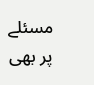مسئلے پر بھی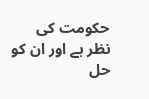حکومت کی نظر ہے اور ان کو حل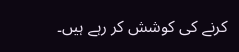کرنے کی کوشش کر رہے ہیں۔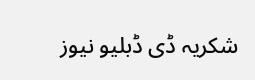شکریہ ڈی ڈبلیو نیوز